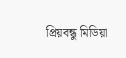প্রিয়বন্ধু মিডিয়া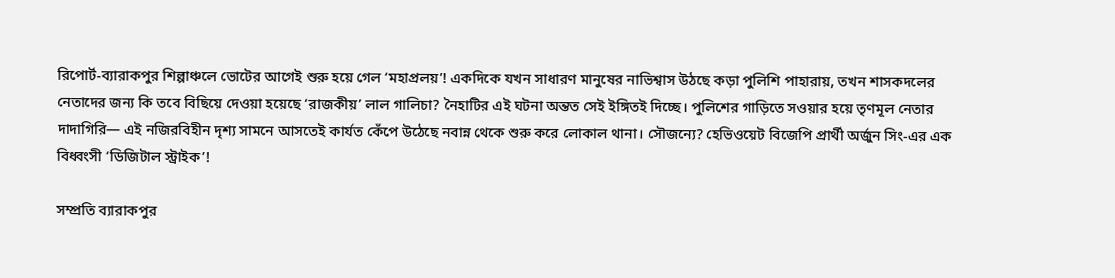রিপোর্ট-ব্যারাকপুর শিল্পাঞ্চলে ভোটের আগেই শুরু হয়ে গেল ‘মহাপ্রলয়’! একদিকে যখন সাধারণ মানুষের নাভিশ্বাস উঠছে কড়া পুলিশি পাহারায়, তখন শাসকদলের নেতাদের জন্য কি তবে বিছিয়ে দেওয়া হয়েছে ‘রাজকীয়’ লাল গালিচা? নৈহাটির এই ঘটনা অন্তত সেই ইঙ্গিতই দিচ্ছে। পুলিশের গাড়িতে সওয়ার হয়ে তৃণমূল নেতার দাদাগিরি— এই নজিরবিহীন দৃশ্য সামনে আসতেই কার্যত কেঁপে উঠেছে নবান্ন থেকে শুরু করে লোকাল থানা। সৌজন্যে? হেভিওয়েট বিজেপি প্রার্থী অর্জুন সিং-এর এক বিধ্বংসী ‘ডিজিটাল স্ট্রাইক’!

সম্প্রতি ব্যারাকপুর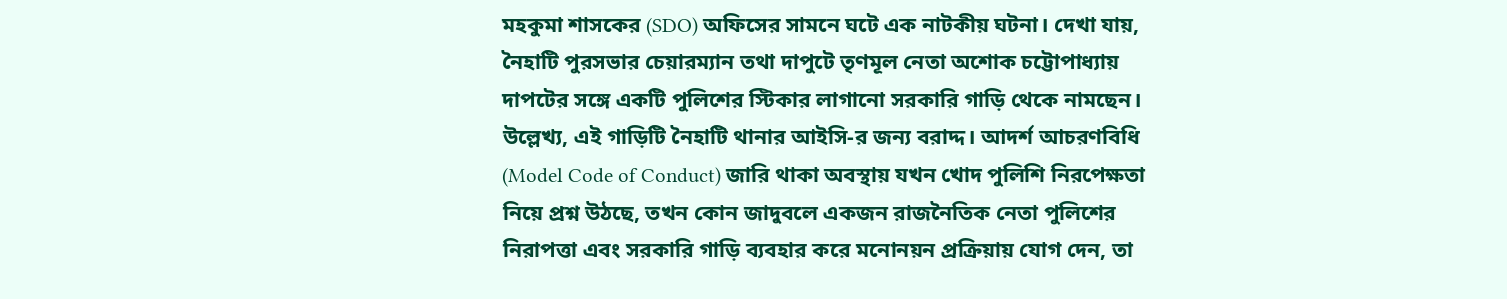মহকুমা শাসকের (SDO) অফিসের সামনে ঘটে এক নাটকীয় ঘটনা। দেখা যায়, নৈহাটি পুরসভার চেয়ারম্যান তথা দাপুটে তৃণমূল নেতা অশোক চট্টোপাধ্যায় দাপটের সঙ্গে একটি পুলিশের স্টিকার লাগানো সরকারি গাড়ি থেকে নামছেন। উল্লেখ্য, এই গাড়িটি নৈহাটি থানার আইসি-র জন্য বরাদ্দ। আদর্শ আচরণবিধি (Model Code of Conduct) জারি থাকা অবস্থায় যখন খোদ পুলিশি নিরপেক্ষতা নিয়ে প্রশ্ন উঠছে, তখন কোন জাদুবলে একজন রাজনৈতিক নেতা পুলিশের নিরাপত্তা এবং সরকারি গাড়ি ব্যবহার করে মনোনয়ন প্রক্রিয়ায় যোগ দেন, তা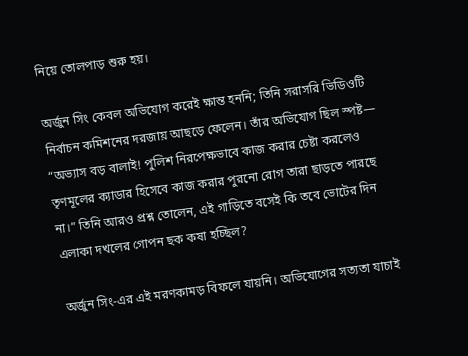নিয়ে তোলপাড় শুরু হয়।

অর্জুন সিং কেবল অভিযোগ করেই ক্ষান্ত হননি; তিনি সরাসরি ভিডিওটি নির্বাচন কমিশনের দরজায় আছড়ে ফেলেন। তাঁর অভিযোগ ছিল স্পষ্ট— “অভ্যাস বড় বালাই! পুলিশ নিরপেক্ষভাবে কাজ করার চেষ্টা করলেও তৃণমূলের ক্যাডার হিসেবে কাজ করার পুরনো রোগ তারা ছাড়তে পারছে না।” তিনি আরও প্রশ্ন তোলেন, এই গাড়িতে বসেই কি তবে ভোটের দিন এলাকা দখলের গোপন ছক কষা হচ্ছিল?

অর্জুন সিং-এর এই মরণকামড় বিফলে যায়নি। অভিযোগের সত্যতা যাচাই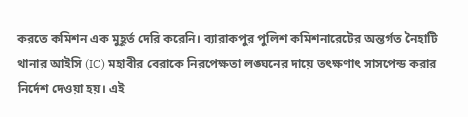করতে কমিশন এক মুহূর্ত দেরি করেনি। ব্যারাকপুর পুলিশ কমিশনারেটের অন্তর্গত নৈহাটি থানার আইসি (IC) মহাবীর বেরাকে নিরপেক্ষতা লঙ্ঘনের দায়ে তৎক্ষণাৎ সাসপেন্ড করার নির্দেশ দেওয়া হয়। এই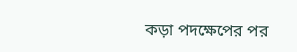কড়া পদক্ষেপের পর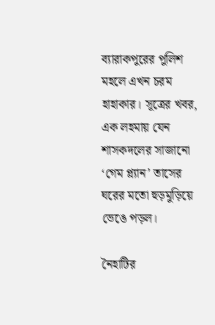ব্যারাকপুরের পুলিশ মহলে এখন চরম হাহাকার। সূত্রের খবর, এক লহমায় যেন শাসকদলের সাজানো ‘গেম প্ল্যান’ তাসের ঘরের মতো হুড়মুড়িয়ে ভেঙে পড়ল।

নৈহাটির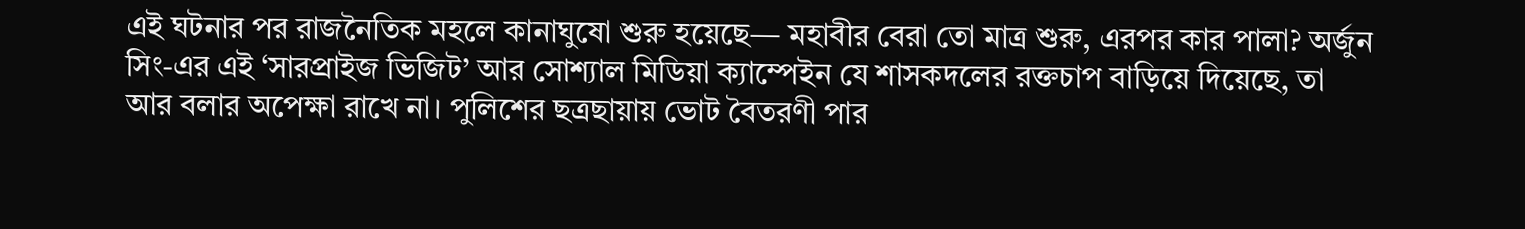এই ঘটনার পর রাজনৈতিক মহলে কানাঘুষো শুরু হয়েছে— মহাবীর বেরা তো মাত্র শুরু, এরপর কার পালা? অর্জুন সিং-এর এই ‘সারপ্রাইজ ভিজিট’ আর সোশ্যাল মিডিয়া ক্যাম্পেইন যে শাসকদলের রক্তচাপ বাড়িয়ে দিয়েছে, তা আর বলার অপেক্ষা রাখে না। পুলিশের ছত্রছায়ায় ভোট বৈতরণী পার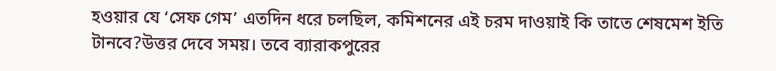হওয়ার যে ‘সেফ গেম’ এতদিন ধরে চলছিল, কমিশনের এই চরম দাওয়াই কি তাতে শেষমেশ ইতি টানবে?উত্তর দেবে সময়। তবে ব্যারাকপুরের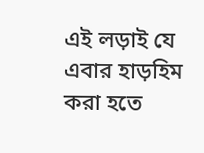এই লড়াই যে এবার হাড়হিম করা হতে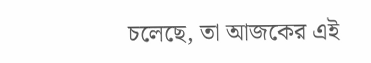চলেছে, তা আজকের এই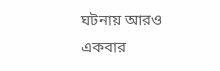ঘটনায় আরও একবার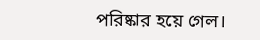পরিষ্কার হয়ে গেল।